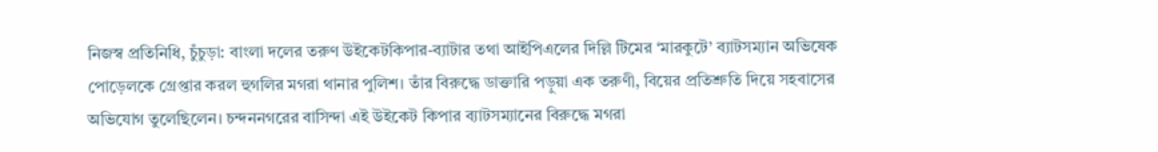নিজস্ব প্রতিনিধি, চুঁচুড়া: বাংলা দলের তরুণ উইকেটকিপার-ব্যাটার তথা আইপিএলের দিল্লি টিমের ‘মারকুটে’ ব্যাটসম্যান অভিষেক পোড়েলকে গ্রেপ্তার করল হুগলির মগরা থানার পুলিশ। তাঁর বিরুদ্ধে ডাক্তারি পড়ুয়া এক তরুণী, বিয়ের প্রতিশ্রুতি দিয়ে সহবাসের অভিযোগ তুলেছিলেন। চন্দননগরের বাসিন্দা এই উইকেট কিপার ব্যাটসম্যানের বিরুদ্ধে মগরা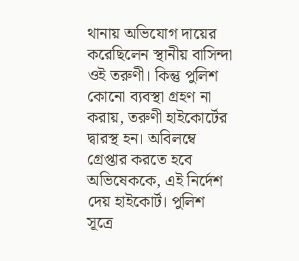থানায় অভিযোগ দায়ের করেছিলেন স্থানীয় বাসিন্দা ওই তরুণী। কিন্তু পুলিশ কোনো ব্যবস্থা গ্রহণ না করায়, তরুণী হাইকোর্টের দ্বারস্থ হন। অবিলম্বে গ্রেপ্তার করতে হবে অভিষেককে, এই নির্দেশ দেয় হাইকোর্ট। পুলিশ সূত্রে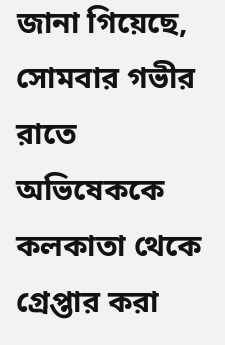জানা গিয়েছে, সোমবার গভীর রাতে অভিষেককে কলকাতা থেকে গ্রেপ্তার করা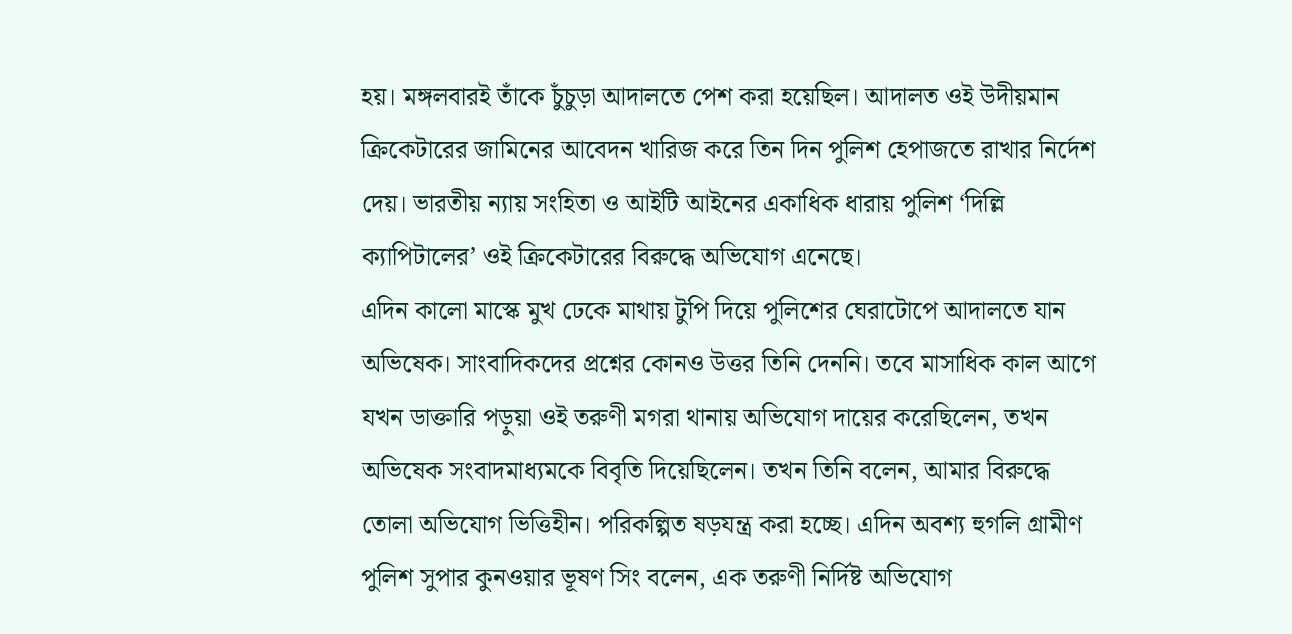হয়। মঙ্গলবারই তাঁকে চুঁচুড়া আদালতে পেশ করা হয়েছিল। আদালত ওই উদীয়মান ক্রিকেটারের জামিনের আবেদন খারিজ করে তিন দিন পুলিশ হেপাজতে রাখার নির্দেশ দেয়। ভারতীয় ন্যায় সংহিতা ও আইটি আইনের একাধিক ধারায় পুলিশ ‘দিল্লি ক্যাপিটালের’ ওই ক্রিকেটারের বিরুদ্ধে অভিযোগ এনেছে।
এদিন কালো মাস্কে মুখ ঢেকে মাথায় টুপি দিয়ে পুলিশের ঘেরাটোপে আদালতে যান অভিষেক। সাংবাদিকদের প্রশ্নের কোনও উত্তর তিনি দেননি। তবে মাসাধিক কাল আগে যখন ডাক্তারি পড়ুয়া ওই তরুণী মগরা থানায় অভিযোগ দায়ের করেছিলেন, তখন অভিষেক সংবাদমাধ্যমকে বিবৃতি দিয়েছিলেন। তখন তিনি বলেন, আমার বিরুদ্ধে তোলা অভিযোগ ভিত্তিহীন। পরিকল্পিত ষড়যন্ত্র করা হচ্ছে। এদিন অবশ্য হুগলি গ্রামীণ পুলিশ সুপার কুনওয়ার ভূষণ সিং বলেন, এক তরুণী নির্দিষ্ট অভিযোগ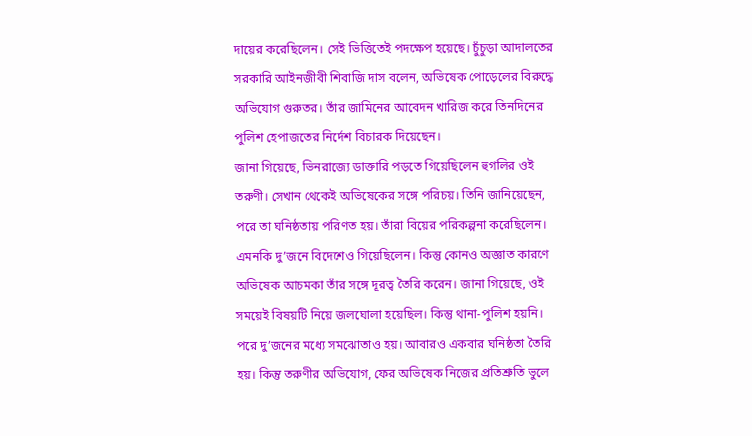দায়ের করেছিলেন। সেই ভিত্তিতেই পদক্ষেপ হয়েছে। চুঁচুড়া আদালতের সরকারি আইনজীবী শিবাজি দাস বলেন, অভিষেক পোড়েলের বিরুদ্ধে অভিযোগ গুরুতর। তাঁর জামিনের আবেদন খারিজ করে তিনদিনের পুলিশ হেপাজতের নির্দেশ বিচারক দিয়েছেন।
জানা গিয়েছে, ভিনরাজ্যে ডাক্তারি পড়তে গিয়েছিলেন হুগলির ওই তরুণী। সেখান থেকেই অভিষেকের সঙ্গে পরিচয়। তিনি জানিয়েছেন, পরে তা ঘনিষ্ঠতায় পরিণত হয়। তাঁরা বিয়ের পরিকল্পনা করেছিলেন। এমনকি দু’জনে বিদেশেও গিয়েছিলেন। কিন্তু কোনও অজ্ঞাত কারণে অভিষেক আচমকা তাঁর সঙ্গে দূরত্ব তৈরি করেন। জানা গিয়েছে, ওই সময়েই বিষয়টি নিয়ে জলঘোলা হয়েছিল। কিন্তু থানা-পুলিশ হয়নি। পরে দু’জনের মধ্যে সমঝোতাও হয়। আবারও একবার ঘনিষ্ঠতা তৈরি হয়। কিন্তু তরুণীর অভিযোগ, ফের অভিষেক নিজের প্রতিশ্রুতি ভুলে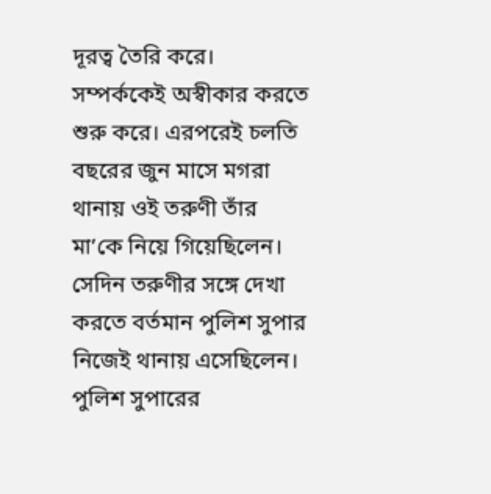দূরত্ব তৈরি করে। সম্পর্ককেই অস্বীকার করতে শুরু করে। এরপরেই চলতি বছরের জুন মাসে মগরা থানায় ওই তরুণী তাঁর মা’কে নিয়ে গিয়েছিলেন। সেদিন তরুণীর সঙ্গে দেখা করতে বর্তমান পুলিশ সুপার নিজেই থানায় এসেছিলেন। পুলিশ সুপারের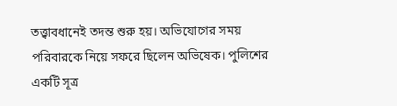তত্ত্বাবধানেই তদন্ত শুরু হয়। অভিযোগের সময় পরিবারকে নিয়ে সফরে ছিলেন অভিষেক। পুলিশের একটি সূত্র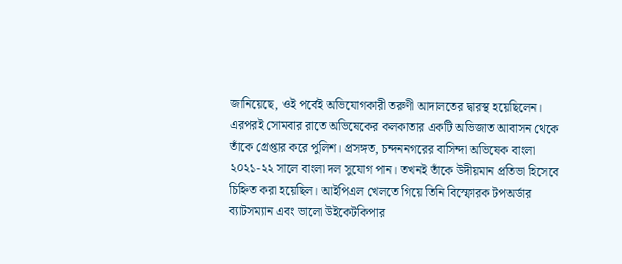জানিয়েছে, ওই পর্বেই অভিযোগকারী তরুণী আদালতের দ্বারস্থ হয়েছিলেন। এরপরই সোমবার রাতে অভিষেকের কলকাতার একটি অভিজাত আবাসন থেকে তাঁকে গ্রেপ্তার করে পুলিশ। প্রসঙ্গত, চন্দননগরের বাসিন্দা অভিষেক বাংলা ২০২১-২২ সালে বাংলা দল সুযোগ পান। তখনই তাঁকে উদীয়মান প্রতিভা হিসেবে চিহ্নিত করা হয়েছিল। আইপিএল খেলতে গিয়ে তিনি বিস্ফোরক টপঅর্ডার ব্যাটসম্যান এবং ভালো উইকেটকিপার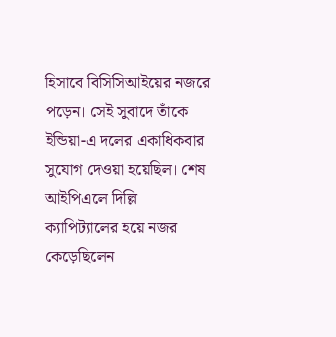হিসাবে বিসিসিআইয়ের নজরে পড়েন। সেই সুবাদে তাঁকে ইন্ডিয়া-এ দলের একাধিকবার সুযোগ দেওয়া হয়েছিল। শেষ আইপিএলে দিল্লি ক্যাপিট্যালের হয়ে নজর কেড়েছিলেন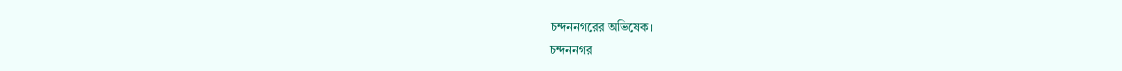চন্দননগরের অভিষেক।
চন্দননগর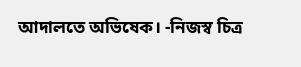আদালতে অভিষেক। -নিজস্ব চিত্র